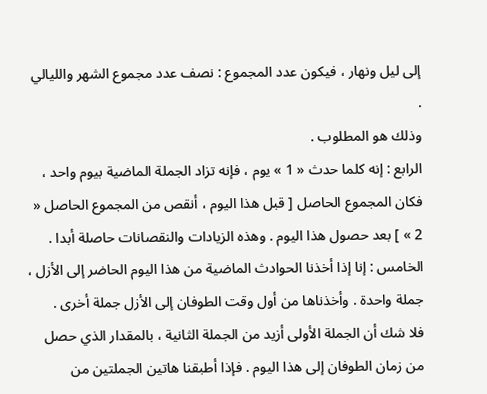إلى ليل ونهار ، فيكون عدد المجموع : نصف عدد مجموع الشهر والليالي .
وذلك هو المطلوب .
الرابع : إنه كلما حدث « 1 » يوم ، فإنه تزاد الجملة الماضية بيوم واحد ، فكان المجموع الحاصل [ قبل هذا اليوم ، أنقص من المجموع الحاصل « 2 » ] بعد حصول هذا اليوم . وهذه الزيادات والنقصانات حاصلة أبدا .
الخامس : إنا إذا أخذنا الحوادث الماضية من هذا اليوم الحاضر إلى الأزل ، جملة واحدة . وأخذناها من أول وقت الطوفان إلى الأزل جملة أخرى .
فلا شك أن الجملة الأولى أزيد من الجملة الثانية ، بالمقدار الذي حصل من زمان الطوفان إلى هذا اليوم . فإذا أطبقنا هاتين الجملتين من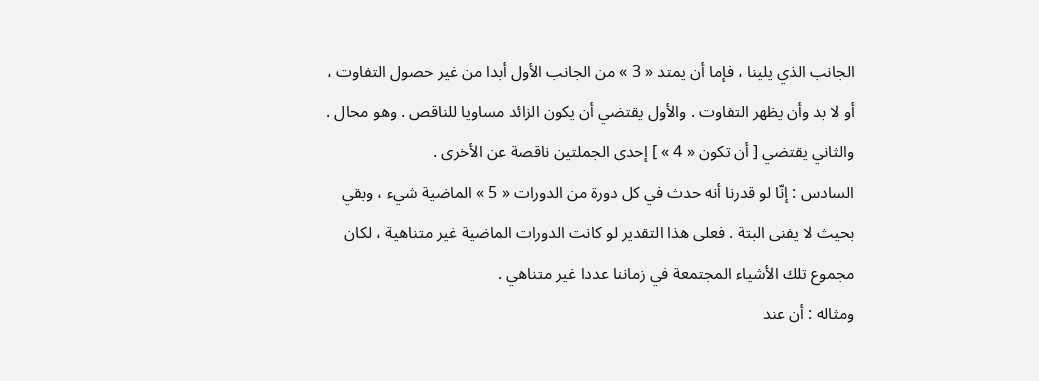الجانب الذي يلينا ، فإما أن يمتد « 3 » من الجانب الأول أبدا من غير حصول التفاوت ، أو لا بد وأن يظهر التفاوت . والأول يقتضي أن يكون الزائد مساويا للناقص . وهو محال . والثاني يقتضي [ أن تكون « 4 » ] إحدى الجملتين ناقصة عن الأخرى .
السادس : إنّا لو قدرنا أنه حدث في كل دورة من الدورات « 5 » الماضية شيء ، وبقي بحيث لا يفنى البتة . فعلى هذا التقدير لو كانت الدورات الماضية غير متناهية ، لكان مجموع تلك الأشياء المجتمعة في زماننا عددا غير متناهي .
ومثاله : أن عند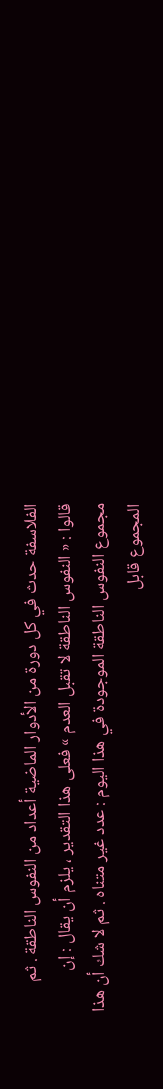الفلاسفة حدث في كل دورة من الأدوار الماضية أعداد من النفوس الناطقة . ثم قالوا : « النفوس الناطقة لا تقبل العدم » فعلى هذا التقدير ، يلزم أن يقال : إن مجموع النفوس الناطقة الموجودة في هذا اليوم : عدد غير متناه . ثم لا شك أن هذا المجموع قابل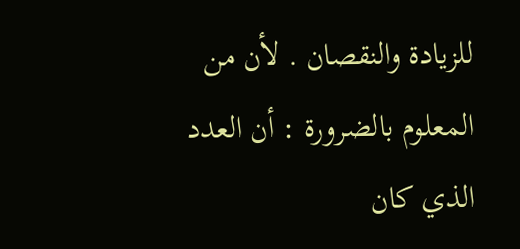للزيادة والنقصان . لأن من المعلوم بالضرورة : أن العدد الذي كان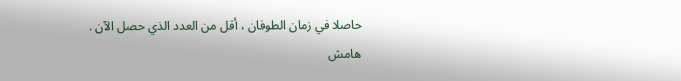حاصلا في زمان الطوفان ، أقل من العدد الذي حصل الآن .
هامش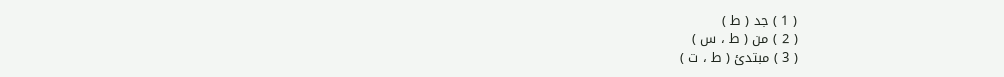( 1 ) جد ( ط )
( 2 ) من ( ط ، س )
( 3 ) مبتدئ ( ط ، ت )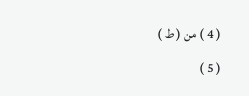( 4 ) من ( ط )
( 5 )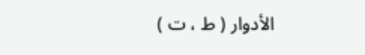الأدوار ( ط ، ت )